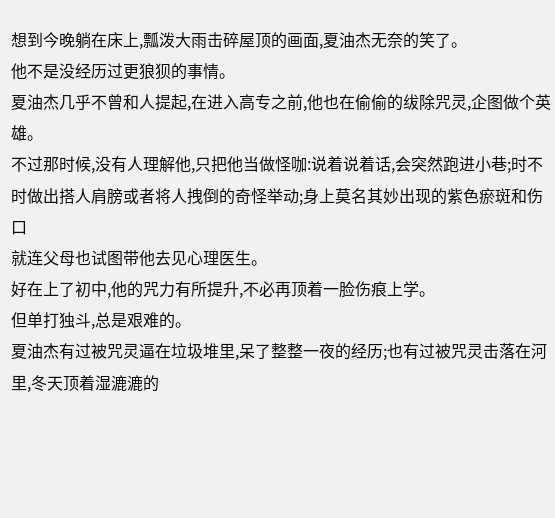想到今晚躺在床上,瓢泼大雨击碎屋顶的画面,夏油杰无奈的笑了。
他不是没经历过更狼狈的事情。
夏油杰几乎不曾和人提起,在进入高专之前,他也在偷偷的绂除咒灵,企图做个英雄。
不过那时候,没有人理解他,只把他当做怪咖:说着说着话,会突然跑进小巷;时不时做出搭人肩膀或者将人拽倒的奇怪举动;身上莫名其妙出现的紫色瘀斑和伤口
就连父母也试图带他去见心理医生。
好在上了初中,他的咒力有所提升,不必再顶着一脸伤痕上学。
但单打独斗,总是艰难的。
夏油杰有过被咒灵逼在垃圾堆里,呆了整整一夜的经历;也有过被咒灵击落在河里,冬天顶着湿漉漉的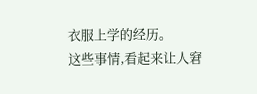衣服上学的经历。
这些事情,看起来让人窘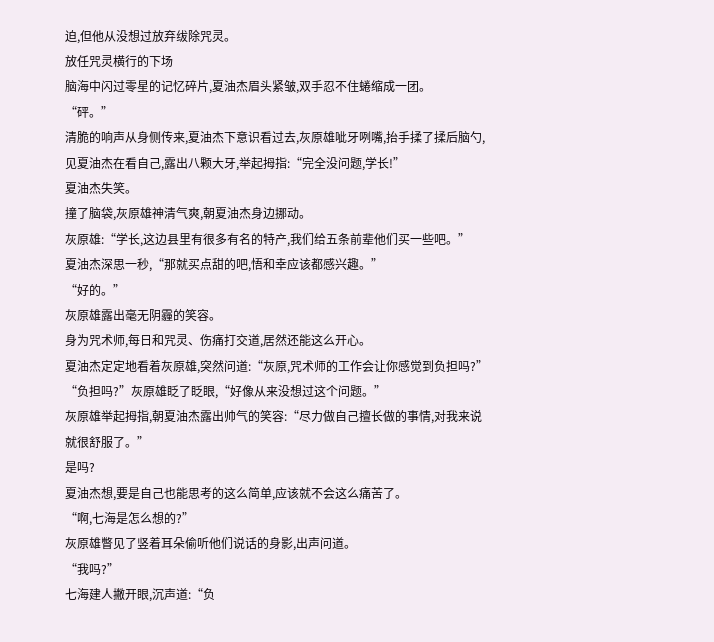迫,但他从没想过放弃绂除咒灵。
放任咒灵横行的下场
脑海中闪过零星的记忆碎片,夏油杰眉头紧皱,双手忍不住蜷缩成一团。
“砰。”
清脆的响声从身侧传来,夏油杰下意识看过去,灰原雄呲牙咧嘴,抬手揉了揉后脑勺,见夏油杰在看自己,露出八颗大牙,举起拇指:“完全没问题,学长!”
夏油杰失笑。
撞了脑袋,灰原雄神清气爽,朝夏油杰身边挪动。
灰原雄:“学长,这边县里有很多有名的特产,我们给五条前辈他们买一些吧。”
夏油杰深思一秒,“那就买点甜的吧,悟和幸应该都感兴趣。”
“好的。”
灰原雄露出毫无阴霾的笑容。
身为咒术师,每日和咒灵、伤痛打交道,居然还能这么开心。
夏油杰定定地看着灰原雄,突然问道:“灰原,咒术师的工作会让你感觉到负担吗?”
“负担吗?”灰原雄眨了眨眼,“好像从来没想过这个问题。”
灰原雄举起拇指,朝夏油杰露出帅气的笑容:“尽力做自己擅长做的事情,对我来说就很舒服了。”
是吗?
夏油杰想,要是自己也能思考的这么简单,应该就不会这么痛苦了。
“啊,七海是怎么想的?”
灰原雄瞥见了竖着耳朵偷听他们说话的身影,出声问道。
“我吗?”
七海建人撇开眼,沉声道:“负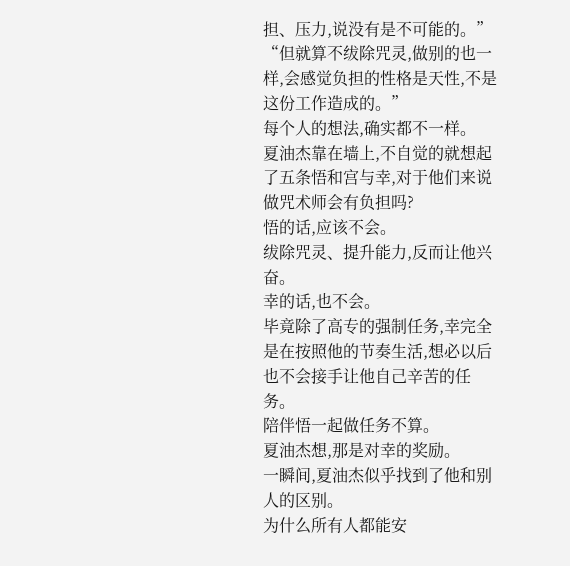担、压力,说没有是不可能的。”
“但就算不绂除咒灵,做别的也一样,会感觉负担的性格是天性,不是这份工作造成的。”
每个人的想法,确实都不一样。
夏油杰靠在墙上,不自觉的就想起了五条悟和宫与幸,对于他们来说做咒术师会有负担吗?
悟的话,应该不会。
绂除咒灵、提升能力,反而让他兴奋。
幸的话,也不会。
毕竟除了高专的强制任务,幸完全是在按照他的节奏生活,想必以后也不会接手让他自己辛苦的任务。
陪伴悟一起做任务不算。
夏油杰想,那是对幸的奖励。
一瞬间,夏油杰似乎找到了他和别人的区别。
为什么所有人都能安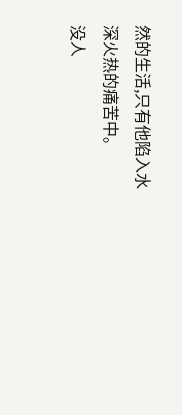然的生活,只有他陷入水深火热的痛苦中。
没人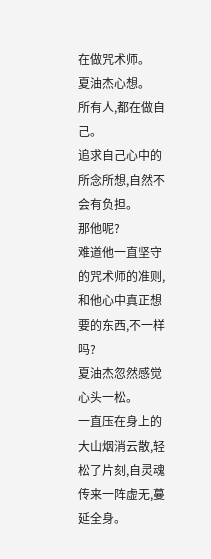在做咒术师。
夏油杰心想。
所有人,都在做自己。
追求自己心中的所念所想,自然不会有负担。
那他呢?
难道他一直坚守的咒术师的准则,和他心中真正想要的东西,不一样吗?
夏油杰忽然感觉心头一松。
一直压在身上的大山烟消云散,轻松了片刻,自灵魂传来一阵虚无,蔓延全身。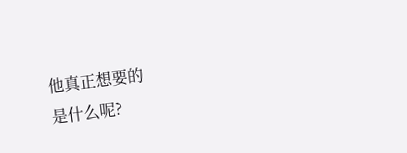他真正想要的
是什么呢?